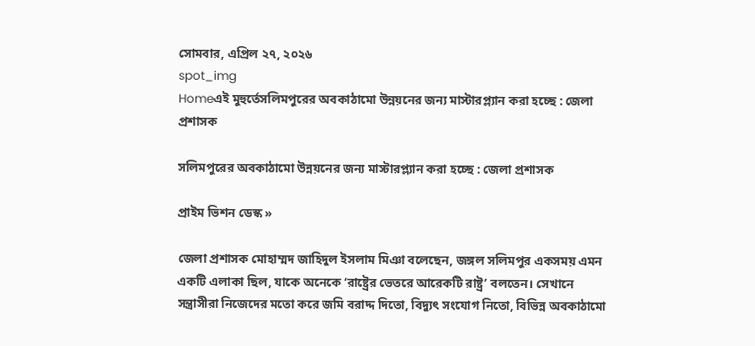সোমবার, এপ্রিল ২৭, ২০২৬
spot_img
Homeএই মুহুর্তেসলিমপুরের অবকাঠামো উন্নয়নের জন্য মাস্টারপ্ল্যান করা হচ্ছে : জেলা প্রশাসক

সলিমপুরের অবকাঠামো উন্নয়নের জন্য মাস্টারপ্ল্যান করা হচ্ছে : জেলা প্রশাসক

প্রাইম ভিশন ডেস্ক »

জেলা প্রশাসক মোহাম্মদ জাহিদুল ইসলাম মিঞা বলেছেন, জঙ্গল সলিমপুর একসময় এমন একটি এলাকা ছিল, যাকে অনেকে ‘রাষ্ট্রের ভেতরে আরেকটি রাষ্ট্র’ বলতেন। সেখানে সন্ত্রাসীরা নিজেদের মতো করে জমি বরাদ্দ দিতো, বিদ্যুৎ সংযোগ নিতো, বিভিন্ন অবকাঠামো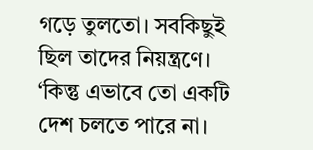গড়ে তুলতো। সবকিছুই ছিল তাদের নিয়ন্ত্রণে।
‘কিন্তু এভাবে তো একটি দেশ চলতে পারে না।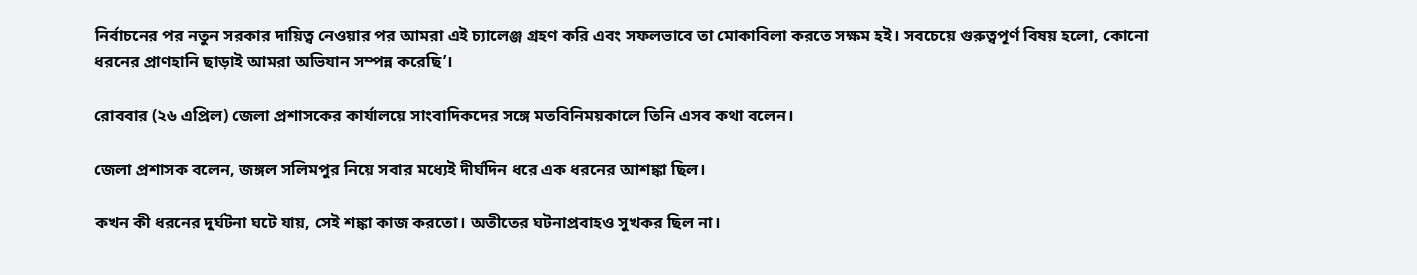নির্বাচনের পর নতুন সরকার দায়িত্ব নেওয়ার পর আমরা এই চ্যালেঞ্জ গ্রহণ করি এবং সফলভাবে তা মোকাবিলা করতে সক্ষম হই। সবচেয়ে গুরুত্বপূর্ণ বিষয় হলো, কোনো ধরনের প্রাণহানি ছাড়াই আমরা অভিযান সম্পন্ন করেছি’।

রোববার (২৬ এপ্রিল) জেলা প্রশাসকের কার্যালয়ে সাংবাদিকদের সঙ্গে মতবিনিময়কালে তিনি এসব কথা বলেন।

জেলা প্রশাসক বলেন, জঙ্গল সলিমপুর নিয়ে সবার মধ্যেই দীর্ঘদিন ধরে এক ধরনের আশঙ্কা ছিল।

কখন কী ধরনের দুর্ঘটনা ঘটে যায়, সেই শঙ্কা কাজ করতো। অতীতের ঘটনাপ্রবাহও সুখকর ছিল না।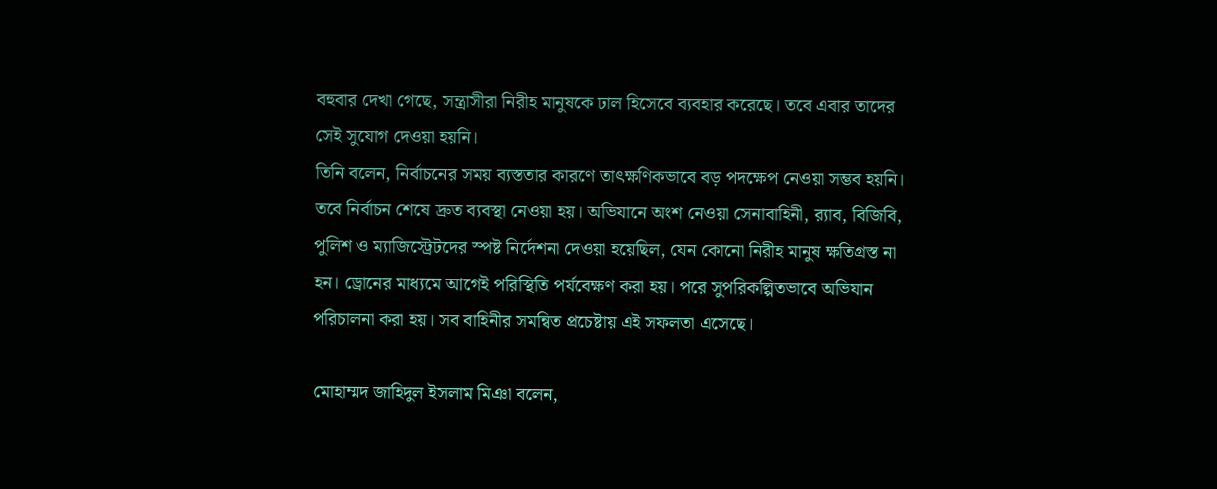বহুবার দেখা গেছে, সন্ত্রাসীরা নিরীহ মানুষকে ঢাল হিসেবে ব্যবহার করেছে। তবে এবার তাদের সেই সুযোগ দেওয়া হয়নি।
তিনি বলেন, নির্বাচনের সময় ব্যস্ততার কারণে তাৎক্ষণিকভাবে বড় পদক্ষেপ নেওয়া সম্ভব হয়নি। তবে নির্বাচন শেষে দ্রুত ব্যবস্থা নেওয়া হয়। অভিযানে অংশ নেওয়া সেনাবাহিনী, র‌্যাব, বিজিবি, পুলিশ ও ম্যাজিস্ট্রেটদের স্পষ্ট নির্দেশনা দেওয়া হয়েছিল, যেন কোনো নিরীহ মানুষ ক্ষতিগ্রস্ত না হন। ড্রোনের মাধ্যমে আগেই পরিস্থিতি পর্যবেক্ষণ করা হয়। পরে সুপরিকল্পিতভাবে অভিযান পরিচালনা করা হয়। সব বাহিনীর সমন্বিত প্রচেষ্টায় এই সফলতা এসেছে।

মোহাম্মদ জাহিদুল ইসলাম মিঞা বলেন,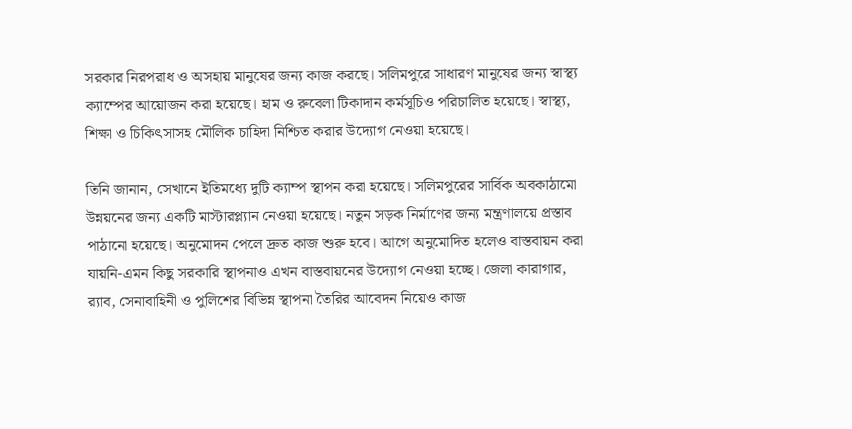সরকার নিরপরাধ ও অসহায় মানুষের জন্য কাজ করছে। সলিমপুরে সাধারণ মানুষের জন্য স্বাস্থ্য ক্যাম্পের আয়োজন করা হয়েছে। হাম ও রুবেলা টিকাদান কর্মসূচিও পরিচালিত হয়েছে। স্বাস্থ্য, শিক্ষা ও চিকিৎসাসহ মৌলিক চাহিদা নিশ্চিত করার উদ্যোগ নেওয়া হয়েছে।

তিনি জানান, সেখানে ইতিমধ্যে দুটি ক্যাম্প স্থাপন করা হয়েছে। সলিমপুরের সার্বিক অবকাঠামো উন্নয়নের জন্য একটি মাস্টারপ্ল্যান নেওয়া হয়েছে। নতুন সড়ক নির্মাণের জন্য মন্ত্রণালয়ে প্রস্তাব পাঠানো হয়েছে। অনুমোদন পেলে দ্রুত কাজ শুরু হবে। আগে অনুমোদিত হলেও বাস্তবায়ন করা যায়নি-এমন কিছু সরকারি স্থাপনাও এখন বাস্তবায়নের উদ্যোগ নেওয়া হচ্ছে। জেলা কারাগার, র‌্যাব, সেনাবাহিনী ও পুলিশের বিভিন্ন স্থাপনা তৈরির আবেদন নিয়েও কাজ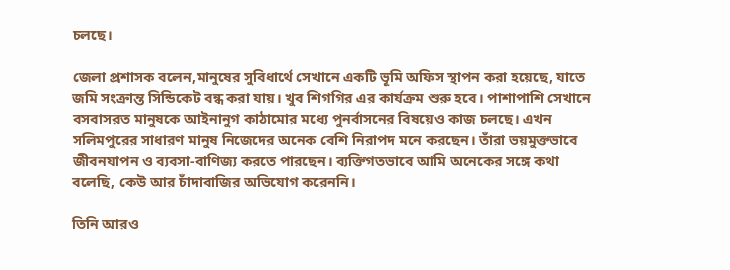চলছে।

জেলা প্রশাসক বলেন,মানুষের সুবিধার্থে সেখানে একটি ভূমি অফিস স্থাপন করা হয়েছে, যাতে জমি সংক্রান্ত সিন্ডিকেট বন্ধ করা যায়। খুব শিগগির এর কার্যক্রম শুরু হবে। পাশাপাশি সেখানে বসবাসরত মানুষকে আইনানুগ কাঠামোর মধ্যে পুনর্বাসনের বিষয়েও কাজ চলছে। এখন সলিমপুরের সাধারণ মানুষ নিজেদের অনেক বেশি নিরাপদ মনে করছেন। তাঁরা ভয়মুক্তভাবে জীবনযাপন ও ব্যবসা-বাণিজ্য করতে পারছেন। ব্যক্তিগতভাবে আমি অনেকের সঙ্গে কথা বলেছি, কেউ আর চাঁদাবাজির অভিযোগ করেননি।

তিনি আরও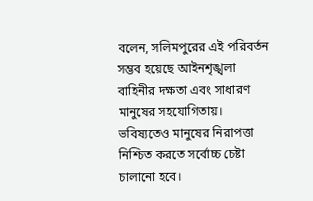বলেন, সলিমপুরের এই পরিবর্তন সম্ভব হয়েছে আইনশৃঙ্খলা বাহিনীর দক্ষতা এবং সাধারণ মানুষের সহযোগিতায়। ভবিষ্যতেও মানুষের নিরাপত্তা নিশ্চিত করতে সর্বোচ্চ চেষ্টা চালানো হবে।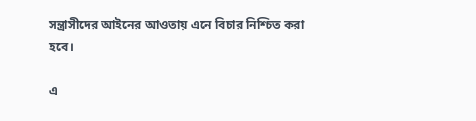সন্ত্রাসীদের আইনের আওতায় এনে বিচার নিশ্চিত করা হবে।

এ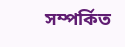সম্পর্কিত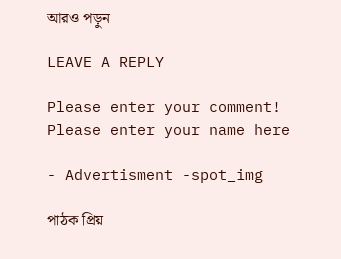আরও পড়ুন

LEAVE A REPLY

Please enter your comment!
Please enter your name here

- Advertisment -spot_img

পাঠক প্রিয়